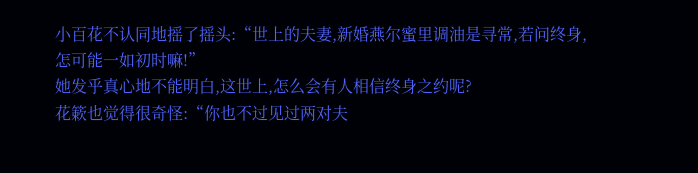小百花不认同地摇了摇头:“世上的夫妻,新婚燕尔蜜里调油是寻常,若问终身,怎可能一如初时嘛!”
她发乎真心地不能明白,这世上,怎么会有人相信终身之约呢?
花簌也觉得很奇怪:“你也不过见过两对夫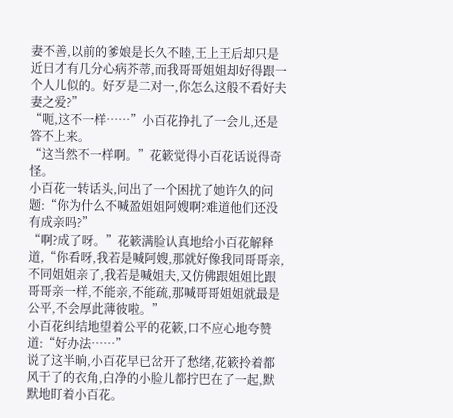妻不善,以前的爹娘是长久不睦,王上王后却只是近日才有几分心病芥蒂,而我哥哥姐姐却好得跟一个人儿似的。好歹是二对一,你怎么这般不看好夫妻之爱?”
“呃,这不一样……”小百花挣扎了一会儿,还是答不上来。
“这当然不一样啊。”花簌觉得小百花话说得奇怪。
小百花一转话头,问出了一个困扰了她许久的问题:“你为什么不喊盈姐姐阿嫂啊?难道他们还没有成亲吗?”
“啊?成了呀。”花簌满脸认真地给小百花解释道,“你看呀,我若是喊阿嫂,那就好像我同哥哥亲,不同姐姐亲了,我若是喊姐夫,又仿佛跟姐姐比跟哥哥亲一样,不能亲,不能疏,那喊哥哥姐姐就最是公平,不会厚此薄彼啦。”
小百花纠结地望着公平的花簌,口不应心地夸赞道:“好办法……”
说了这半晌,小百花早已岔开了愁绪,花簌拎着都风干了的衣角,白净的小脸儿都拧巴在了一起,默默地盯着小百花。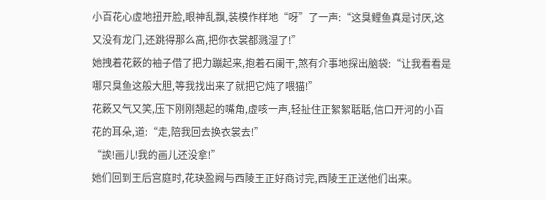小百花心虚地扭开脸,眼神乱飘,装模作样地“呀”了一声:“这臭鲤鱼真是讨厌,这又没有龙门,还跳得那么高,把你衣裳都溅湿了!”
她拽着花簌的袖子借了把力蹦起来,抱着石阑干,煞有介事地探出脑袋:“让我看看是哪只臭鱼这般大胆,等我找出来了就把它炖了喂猫!”
花簌又气又笑,压下刚刚翘起的嘴角,虚咳一声,轻扯住正絮絮聒聒,信口开河的小百花的耳朵,道:“走,陪我回去换衣裳去!”
“誒!画儿!我的画儿还没拿!”
她们回到王后宫庭时,花玦盈阙与西陵王正好商讨完,西陵王正送他们出来。